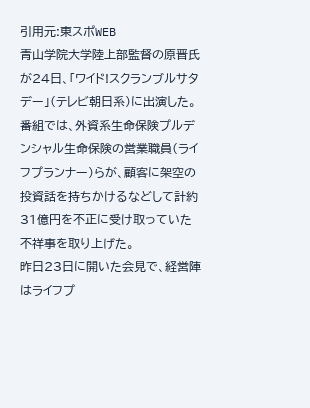引用元:東スポWEB
青山学院大学陸上部監督の原晋氏が24日、「ワイド!スクランブルサタデー」(テレビ朝日系)に出演した。
番組では、外資系生命保険プルデンシャル生命保険の営業職員(ライフプランナー)らが、顧客に架空の投資話を持ちかけるなどして計約31億円を不正に受け取っていた不祥事を取り上げた。
昨日23日に開いた会見で、経営陣はライフプ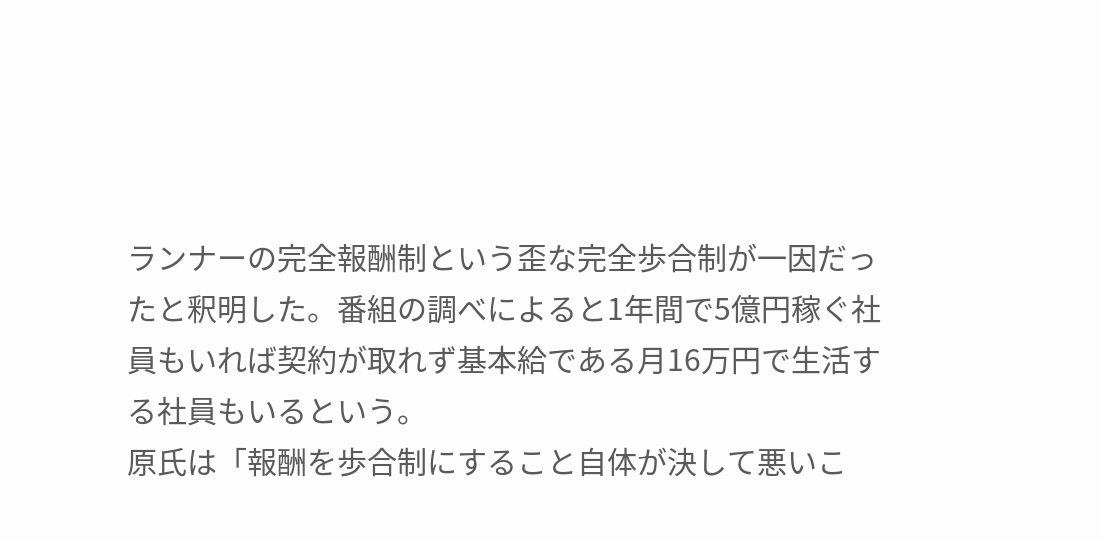ランナーの完全報酬制という歪な完全歩合制が一因だったと釈明した。番組の調べによると1年間で5億円稼ぐ社員もいれば契約が取れず基本給である月16万円で生活する社員もいるという。
原氏は「報酬を歩合制にすること自体が決して悪いこ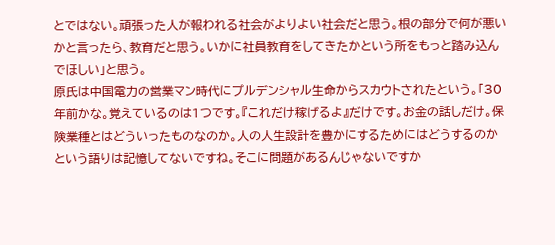とではない。頑張った人が報われる社会がよりよい社会だと思う。根の部分で何が悪いかと言ったら、教育だと思う。いかに社員教育をしてきたかという所をもっと踏み込んでほしい」と思う。
原氏は中国電力の営業マン時代にプルデンシャル生命からスカウトされたという。「30年前かな。覚えているのは1つです。『これだけ稼げるよ』だけです。お金の話しだけ。保険業種とはどういったものなのか。人の人生設計を豊かにするためにはどうするのかという語りは記憶してないですね。そこに問題があるんじゃないですか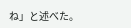ね」と述べた。